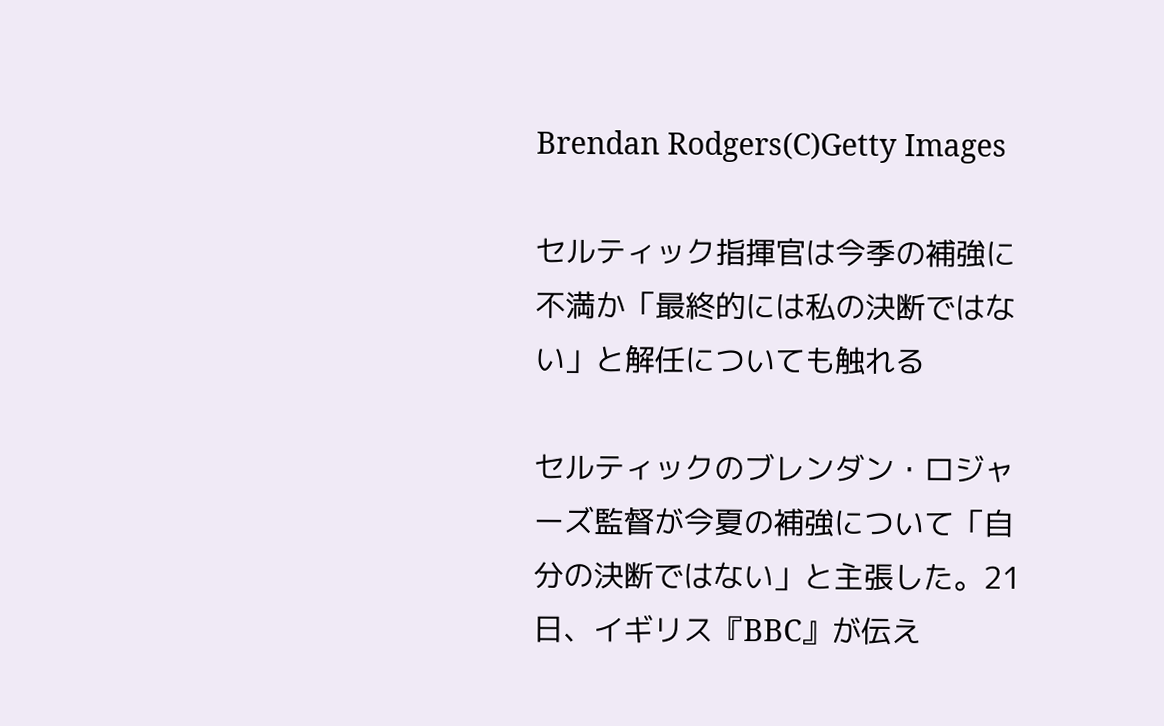Brendan Rodgers(C)Getty Images

セルティック指揮官は今季の補強に不満か「最終的には私の決断ではない」と解任についても触れる

セルティックのブレンダン・ロジャーズ監督が今夏の補強について「自分の決断ではない」と主張した。21日、イギリス『BBC』が伝え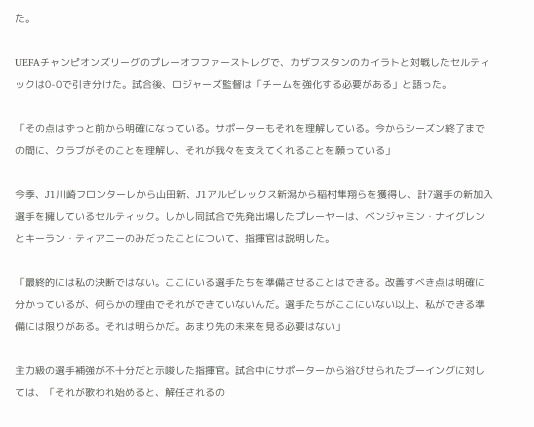た。

UEFAチャンピオンズリーグのプレーオフファーストレグで、カザフスタンのカイラトと対戦したセルティックは0-0で引き分けた。試合後、ロジャーズ監督は「チームを強化する必要がある」と語った。

「その点はずっと前から明確になっている。サポーターもそれを理解している。今からシーズン終了までの間に、クラブがそのことを理解し、それが我々を支えてくれることを願っている」

今季、J1川崎フロンターレから山田新、J1アルビレックス新潟から稲村隼翔らを獲得し、計7選手の新加入選手を擁しているセルティック。しかし同試合で先発出場したプレーヤーは、ベンジャミン・ナイグレンとキーラン・ティアニーのみだったことについて、指揮官は説明した。

「最終的には私の決断ではない。ここにいる選手たちを準備させることはできる。改善すべき点は明確に分かっているが、何らかの理由でそれができていないんだ。選手たちがここにいない以上、私ができる準備には限りがある。それは明らかだ。あまり先の未来を見る必要はない」

主力級の選手補強が不十分だと示唆した指揮官。試合中にサポーターから浴びせられたブーイングに対しては、「それが歌われ始めると、解任されるの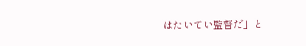はたいてい監督だ」と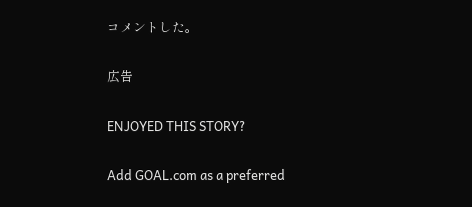コメントした。

広告

ENJOYED THIS STORY?

Add GOAL.com as a preferred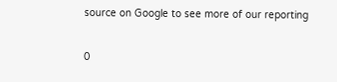source on Google to see more of our reporting

0